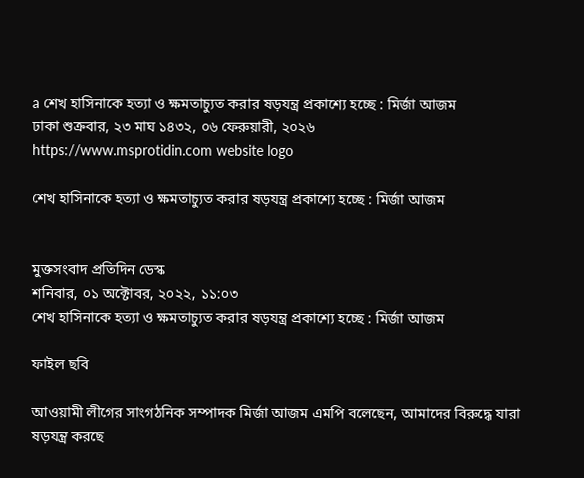a শেখ হাসিনাকে হত্যা ও ক্ষমতাচ্যুত করার ষড়যন্ত্র প্রকাশ্যে হচ্ছে : মির্জা আজম
ঢাকা শুক্রবার, ২৩ মাঘ ১৪৩২, ০৬ ফেরুয়ারী, ২০২৬
https://www.msprotidin.com website logo

শেখ হাসিনাকে হত্যা ও ক্ষমতাচ্যুত করার ষড়যন্ত্র প্রকাশ্যে হচ্ছে : মির্জা আজম


মুক্তসংবাদ প্রতিদিন ডেস্ক
শনিবার, ০১ অক্টোবর, ২০২২, ১১:০৩
শেখ হাসিনাকে হত্যা ও ক্ষমতাচ্যুত করার ষড়যন্ত্র প্রকাশ্যে হচ্ছে : মির্জা আজম

ফাইল ছবি

আওয়ামী লীগের সাংগঠনিক সম্পাদক মির্জা আজম এমপি বলেছেন, আমাদের বিরুদ্ধে যারা ষড়যন্ত্র করছে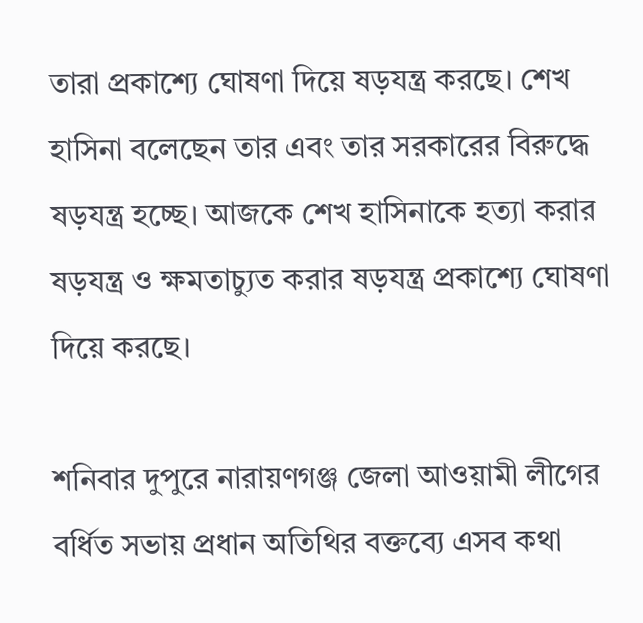তারা প্রকাশ্যে ঘোষণা দিয়ে ষড়যন্ত্র করছে। শেখ হাসিনা বলেছেন তার এবং তার সরকারের বিরুদ্ধে ষড়যন্ত্র হচ্ছে। আজকে শেখ হাসিনাকে হত্যা করার ষড়যন্ত্র ও ক্ষমতাচ্যুত করার ষড়যন্ত্র প্রকাশ্যে ঘোষণা দিয়ে করছে।

শনিবার দুপুরে নারায়ণগঞ্জ জেলা আওয়ামী লীগের বর্ধিত সভায় প্রধান অতিথির বক্তব্যে এসব কথা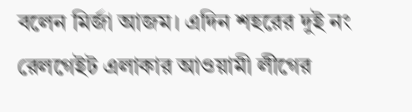বলেন মির্জা আজম। এদিন শহরের দুই নং রেলগেইট এলাকার আওয়ামী লীগের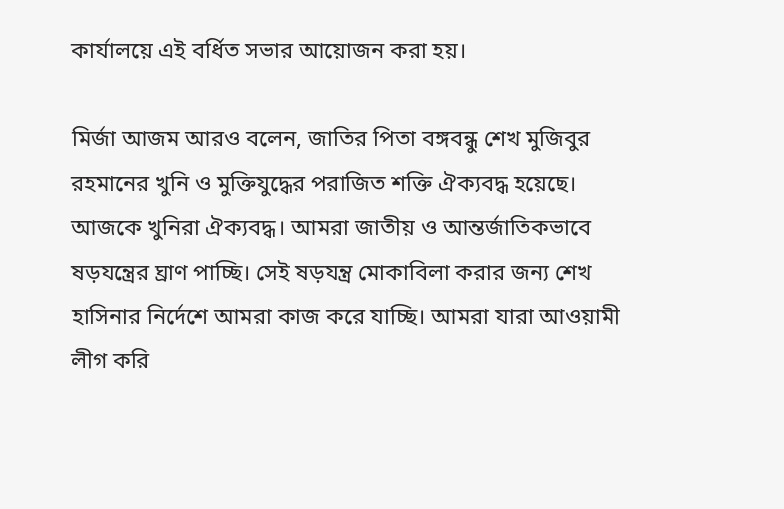কার্যালয়ে এই বর্ধিত সভার আয়োজন করা হয়।

মির্জা আজম আরও বলেন, জাতির পিতা বঙ্গবন্ধু শেখ মুজিবুর রহমানের খুনি ও মুক্তিযুদ্ধের পরাজিত শক্তি ঐক্যবদ্ধ হয়েছে। আজকে খুনিরা ঐক্যবদ্ধ। আমরা জাতীয় ও আন্তর্জাতিকভাবে ষড়যন্ত্রের ঘ্রাণ পাচ্ছি। সেই ষড়যন্ত্র মোকাবিলা করার জন্য শেখ হাসিনার নির্দেশে আমরা কাজ করে যাচ্ছি। আমরা যারা আওয়ামী লীগ করি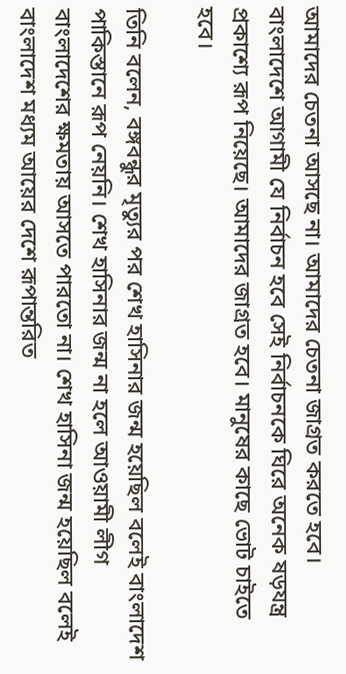আমাদের চেতনা আসছে না। আমাদের চেতনা জাগ্রত করতে হবে। বাংলাদেশে আগামী যে নির্বাচন হবে সেই নির্বাচনকে ঘিরে অনেক ষড়যন্ত্র প্রকাশ্যে রূপ নিয়েছে। আমাদের জাগ্রত হবে। মানুষের কাছে ভোট চাইতে হবে।

তিনি বলেন, বঙ্গবন্ধুর মৃত্যুর পর শেখ হাসিনার জন্ম হয়েছিল বলেই বাংলাদেশ পাকিস্তানে রূপ নেয়নি। শেখ হাসিনার জন্ম না হলে আওয়ামী লীগ বাংলাদেশের ক্ষমতায় আসতে পারতো না। শেখ হাসিনা জন্ম হয়েছিল বলেই বাংলাদেশ মধ্যম আয়ের দেশে রূপান্তরিত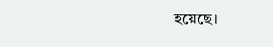হয়েছে।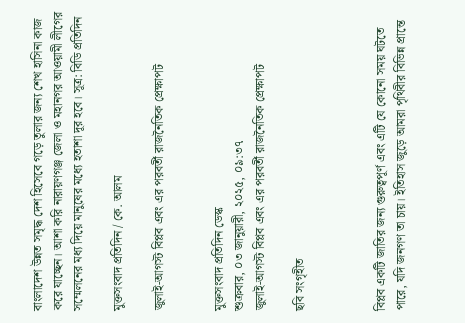বাংলাদেশ উন্নত সমৃদ্ধ দেশ হিসেবে গড়ে তুলার জন্য শেখ হাসিনা কাজ করে যাচ্ছেন। আশা করি নারায়ণগঞ্জ জেলা ও মহানগর আওয়ামী লীগের সম্মেলনের মধ্য দিয়ে মানুষের মধ্যে হতাশা দূর হবে। সূত্র: বিডি প্রতিদিন

মুক্তসংবাদ প্রতিদিন / কে. আলম

জুলাই-আগস্ট বিপ্লব এবং এর পরবর্তী রাজনৈতিক প্রেক্ষাপট


মুক্তসংবাদ প্রতিদিন ডেস্ক
শুক্রবার, ০৩ জানুয়ারী, ২০২৫, ০৯:৩৭
জুলাই-আগস্ট বিপ্লব এবং এর পরবর্তী রাজনৈতিক প্রেক্ষাপট

ছবি সংগৃহীত



বিপ্লব একটি জাতির জন্য গুরুত্বপূর্ণ এবং এটি যে কোনো সময় ঘটতে পারে, যদি জনগণ তা চায়। ইতিহাস জুড়ে আমরা পৃথিবীর বিভিন্ন প্রান্তে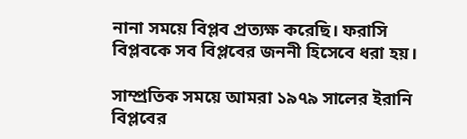নানা সময়ে বিপ্লব প্রত্যক্ষ করেছি। ফরাসি বিপ্লবকে সব বিপ্লবের জননী হিসেবে ধরা হয়।

সাম্প্রতিক সময়ে আমরা ১৯৭৯ সালের ইরানি বিপ্লবের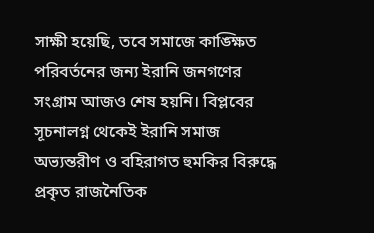সাক্ষী হয়েছি, তবে সমাজে কাঙ্ক্ষিত পরিবর্তনের জন্য ইরানি জনগণের সংগ্রাম আজও শেষ হয়নি। বিপ্লবের সূচনালগ্ন থেকেই ইরানি সমাজ অভ্যন্তরীণ ও বহিরাগত হুমকির বিরুদ্ধে প্রকৃত রাজনৈতিক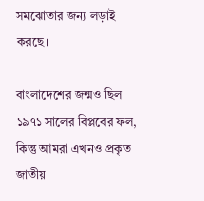সমঝোতার জন্য লড়াই করছে।

বাংলাদেশের জন্মও ছিল ১৯৭১ সালের বিপ্লবের ফল, কিন্তু আমরা এখনও প্রকৃত জাতীয়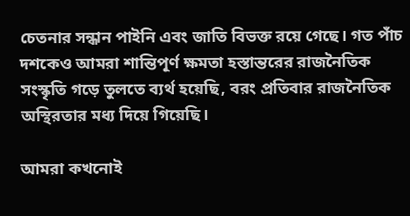চেতনার সন্ধান পাইনি এবং জাতি বিভক্ত রয়ে গেছে। গত পাঁচ দশকেও আমরা শান্তিপূর্ণ ক্ষমতা হস্তান্তরের রাজনৈতিক সংস্কৃতি গড়ে তুলতে ব্যর্থ হয়েছি, বরং প্রতিবার রাজনৈতিক অস্থিরতার মধ্য দিয়ে গিয়েছি।

আমরা কখনোই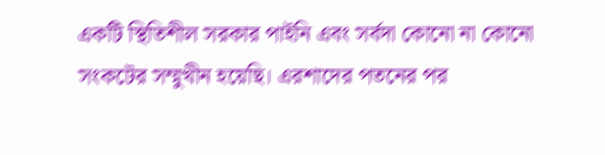একটি স্থিতিশীল সরকার পাইনি এবং সর্বদা কোনো না কোনো সংকটের সম্মুখীন হয়েছি। এরশাদের পতনের পর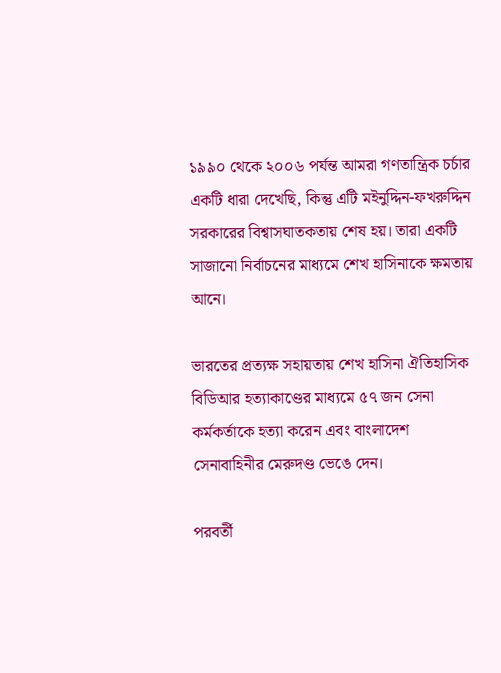১৯৯০ থেকে ২০০৬ পর্যন্ত আমরা গণতান্ত্রিক চর্চার একটি ধারা দেখেছি, কিন্তু এটি মইনুদ্দিন-ফখরুদ্দিন সরকারের বিশ্বাসঘাতকতায় শেষ হয়। তারা একটি সাজানো নির্বাচনের মাধ্যমে শেখ হাসিনাকে ক্ষমতায় আনে।

ভারতের প্রত্যক্ষ সহায়তায় শেখ হাসিনা ঐতিহাসিক বিডিআর হত্যাকাণ্ডের মাধ্যমে ৫৭ জন সেনা কর্মকর্তাকে হত্যা করেন এবং বাংলাদেশ সেনাবাহিনীর মেরুদণ্ড ভেঙে দেন।

পরবর্তী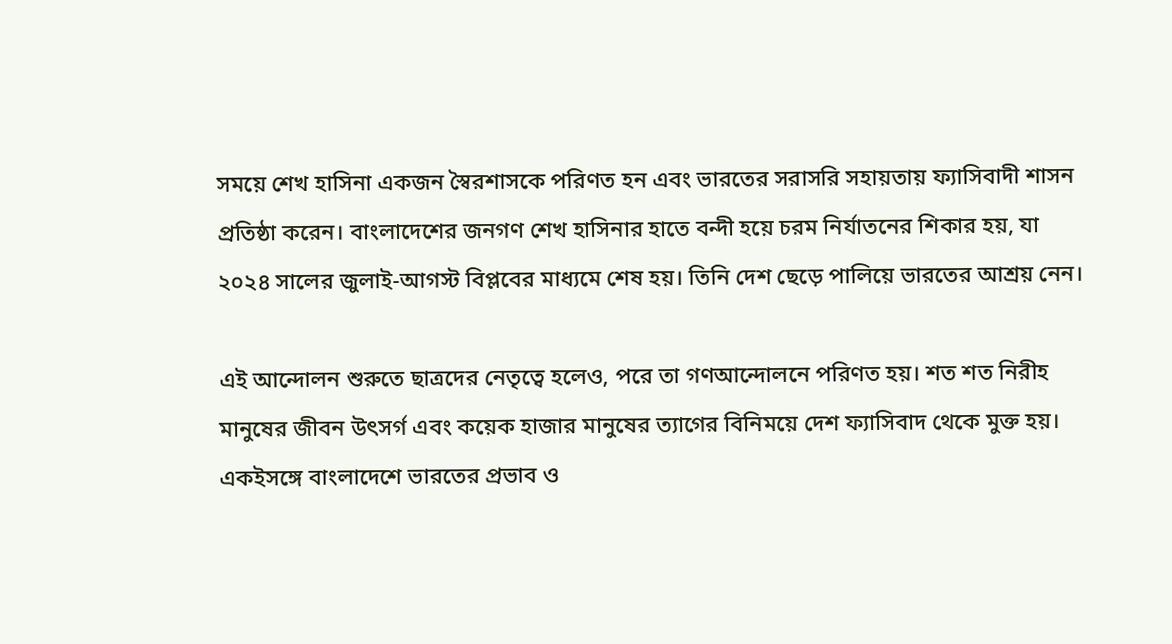সময়ে শেখ হাসিনা একজন স্বৈরশাসকে পরিণত হন এবং ভারতের সরাসরি সহায়তায় ফ্যাসিবাদী শাসন প্রতিষ্ঠা করেন। বাংলাদেশের জনগণ শেখ হাসিনার হাতে বন্দী হয়ে চরম নির্যাতনের শিকার হয়, যা ২০২৪ সালের জুলাই-আগস্ট বিপ্লবের মাধ্যমে শেষ হয়। তিনি দেশ ছেড়ে পালিয়ে ভারতের আশ্রয় নেন।

এই আন্দোলন শুরুতে ছাত্রদের নেতৃত্বে হলেও, পরে তা গণআন্দোলনে পরিণত হয়। শত শত নিরীহ মানুষের জীবন উৎসর্গ এবং কয়েক হাজার মানুষের ত্যাগের বিনিময়ে দেশ ফ্যাসিবাদ থেকে মুক্ত হয়। একইসঙ্গে বাংলাদেশে ভারতের প্রভাব ও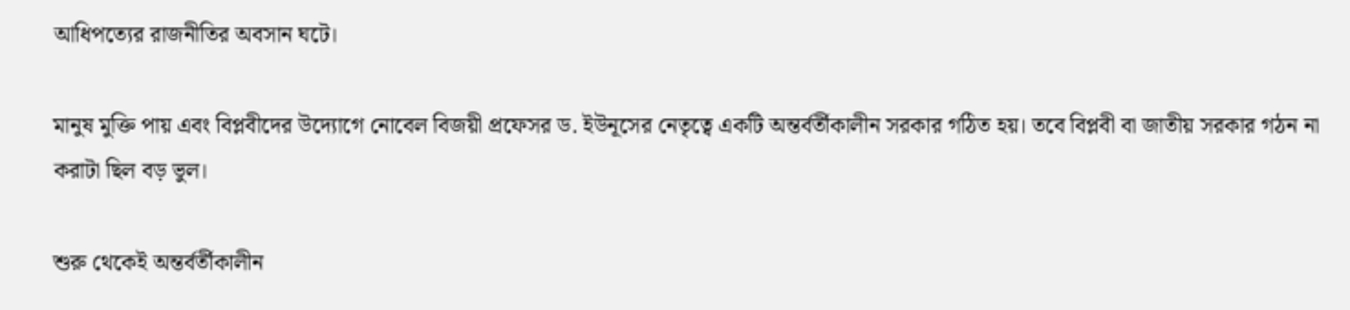আধিপত্যের রাজনীতির অবসান ঘটে।

মানুষ মুক্তি পায় এবং বিপ্লবীদের উদ্যোগে নোবেল বিজয়ী প্রফেসর ড. ইউনূসের নেতৃত্বে একটি অন্তর্বর্তীকালীন সরকার গঠিত হয়। তবে বিপ্লবী বা জাতীয় সরকার গঠন না করাটা ছিল বড় ভুল।

শুরু থেকেই অন্তর্বর্তীকালীন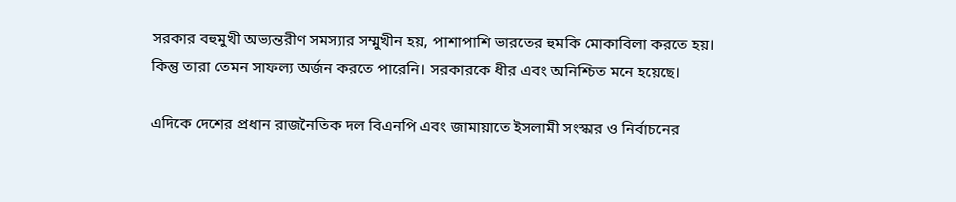সরকার বহুমুখী অভ্যন্তরীণ সমস্যার সম্মুখীন হয়, পাশাপাশি ভারতের হুমকি মোকাবিলা করতে হয়। কিন্তু তারা তেমন সাফল্য অর্জন করতে পারেনি। সরকারকে ধীর এবং অনিশ্চিত মনে হয়েছে।

এদিকে দেশের প্রধান রাজনৈতিক দল বিএনপি এবং জামায়াতে ইসলামী সংস্কার ও নির্বাচনের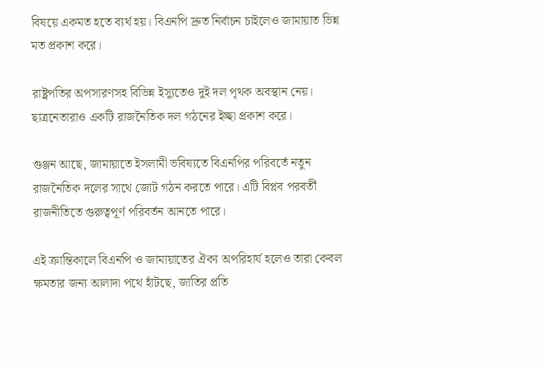বিষয়ে একমত হতে ব্যর্থ হয়। বিএনপি দ্রুত নির্বাচন চাইলেও জামায়াত ভিন্ন মত প্রকাশ করে।

রাষ্ট্রপতির অপসারণসহ বিভিন্ন ইস্যুতেও দুই দল পৃথক অবস্থান নেয়। ছাত্রনেতারাও একটি রাজনৈতিক দল গঠনের ইচ্ছা প্রকাশ করে।

গুঞ্জন আছে, জামায়াতে ইসলামী ভবিষ্যতে বিএনপির পরিবর্তে নতুন রাজনৈতিক দলের সাথে জোট গঠন করতে পারে। এটি বিপ্লব পরবর্তী রাজনীতিতে গুরুত্বপূর্ণ পরিবর্তন আনতে পারে।

এই ক্রান্তিকালে বিএনপি ও জামায়াতের ঐক্য অপরিহার্য হলেও তারা কেবল ক্ষমতার জন্য আলাদা পথে হাঁটছে, জাতির প্রতি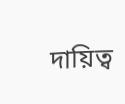দায়িত্ব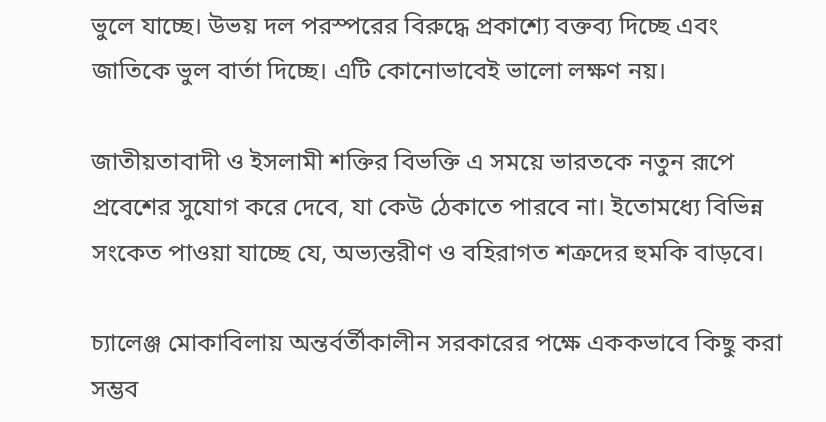ভুলে যাচ্ছে। উভয় দল পরস্পরের বিরুদ্ধে প্রকাশ্যে বক্তব্য দিচ্ছে এবং জাতিকে ভুল বার্তা দিচ্ছে। এটি কোনোভাবেই ভালো লক্ষণ নয়।

জাতীয়তাবাদী ও ইসলামী শক্তির বিভক্তি এ সময়ে ভারতকে নতুন রূপে প্রবেশের সুযোগ করে দেবে, যা কেউ ঠেকাতে পারবে না। ইতোমধ্যে বিভিন্ন সংকেত পাওয়া যাচ্ছে যে, অভ্যন্তরীণ ও বহিরাগত শত্রুদের হুমকি বাড়বে।

চ্যালেঞ্জ মোকাবিলায় অন্তর্বর্তীকালীন সরকারের পক্ষে এককভাবে কিছু করা সম্ভব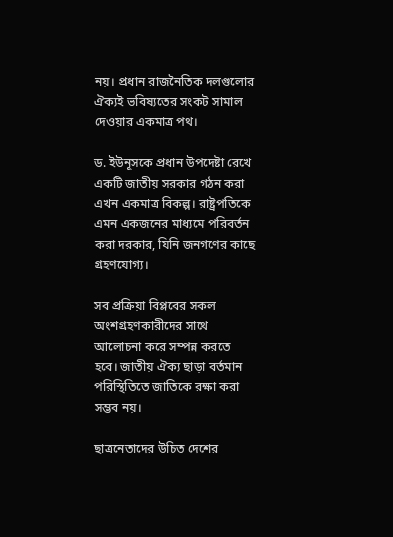নয়। প্রধান রাজনৈতিক দলগুলোর ঐক্যই ভবিষ্যতের সংকট সামাল দেওয়ার একমাত্র পথ।

ড. ইউনূসকে প্রধান উপদেষ্টা রেখে একটি জাতীয় সরকার গঠন করা এখন একমাত্র বিকল্প। রাষ্ট্রপতিকে এমন একজনের মাধ্যমে পরিবর্তন করা দরকার, যিনি জনগণের কাছে গ্রহণযোগ্য।

সব প্রক্রিয়া বিপ্লবের সকল অংশগ্রহণকারীদের সাথে আলোচনা করে সম্পন্ন করতে হবে। জাতীয় ঐক্য ছাড়া বর্তমান পরিস্থিতিতে জাতিকে রক্ষা করা সম্ভব নয়।

ছাত্রনেতাদের উচিত দেশের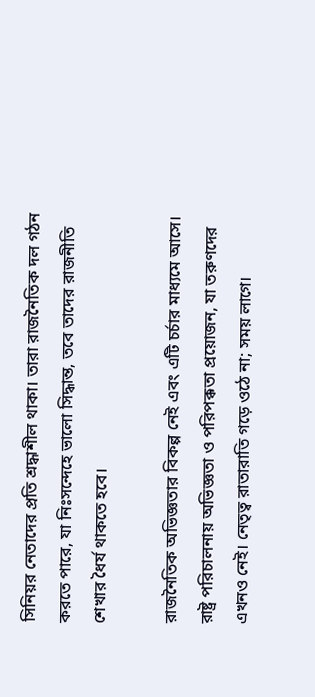সিনিয়র নেতাদের প্রতি শ্রদ্ধাশীল থাকা। তারা রাজনৈতিক দল গঠন করতে পারে, যা নিঃসন্দেহে ভালো সিদ্ধান্ত, তবে তাদের রাজনীতি শেখার ধৈর্য থাকতে হবে।

রাজনৈতিক অভিজ্ঞতার বিকল্প নেই এবং এটি চর্চার মাধ্যমে আসে। রাষ্ট্র পরিচালনায় অভিজ্ঞতা ও পরিপক্কতা প্রয়োজন, যা তরুণদের এখনও নেই। নেতৃত্ব রাতারাতি গড়ে ওঠে না; সময় লাগে।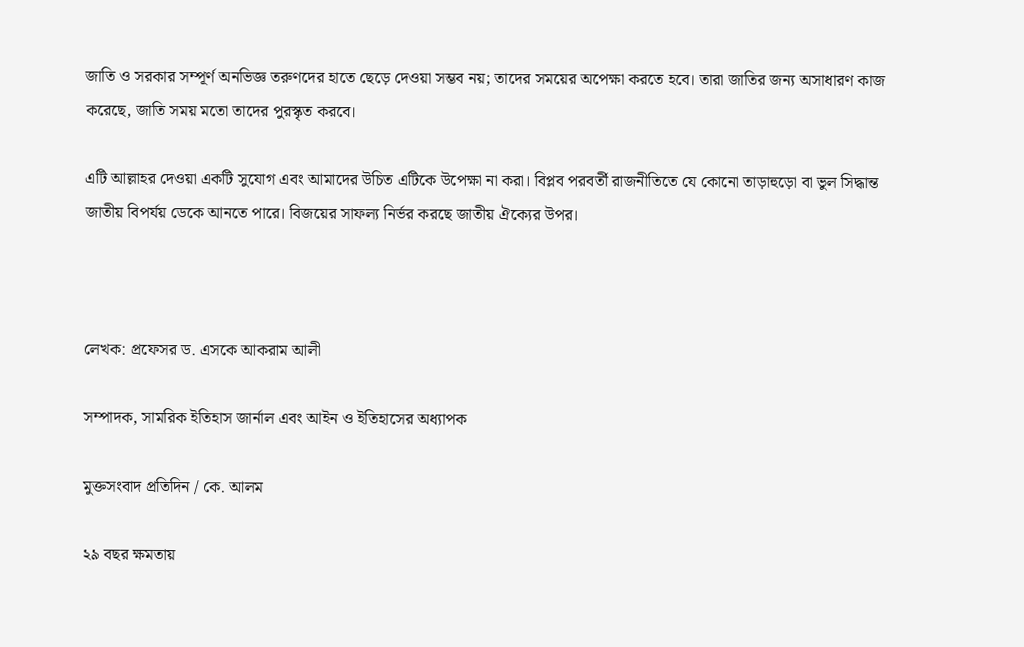জাতি ও সরকার সম্পূর্ণ অনভিজ্ঞ তরুণদের হাতে ছেড়ে দেওয়া সম্ভব নয়; তাদের সময়ের অপেক্ষা করতে হবে। তারা জাতির জন্য অসাধারণ কাজ করেছে, জাতি সময় মতো তাদের পুরস্কৃত করবে।

এটি আল্লাহর দেওয়া একটি সুযোগ এবং আমাদের উচিত এটিকে উপেক্ষা না করা। বিপ্লব পরবর্তী রাজনীতিতে যে কোনো তাড়াহুড়ো বা ভুল সিদ্ধান্ত জাতীয় বিপর্যয় ডেকে আনতে পারে। বিজয়ের সাফল্য নির্ভর করছে জাতীয় ঐক্যের উপর।



লেখক: প্রফেসর ড. এসকে আকরাম আলী

সম্পাদক, সামরিক ইতিহাস জার্নাল এবং আইন ও ইতিহাসের অধ্যাপক

মুক্তসংবাদ প্রতিদিন / কে. আলম

২৯ বছর ক্ষমতায়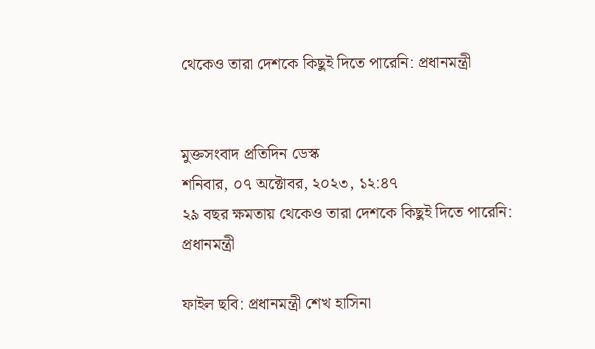থেকেও তারা দেশকে কিছুই দিতে পারেনি: প্রধানমন্ত্রী


মুক্তসংবাদ প্রতিদিন ডেস্ক
শনিবার, ০৭ অক্টোবর, ২০২৩, ১২:৪৭
২৯ বছর ক্ষমতায় থেকেও তারা দেশকে কিছুই দিতে পারেনি: প্রধানমন্ত্রী

ফাইল ছবি: প্রধানমন্ত্রী শেখ হাসিনা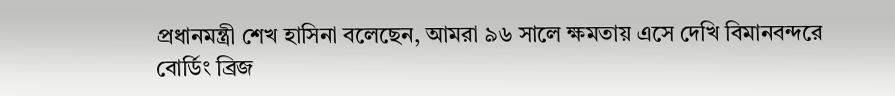প্রধানমন্ত্রী শেখ হাসিনা বলেছেন, আমরা ৯৬ সালে ক্ষমতায় এসে দেখি বিমানবন্দরে বোর্ডিং ব্রিজ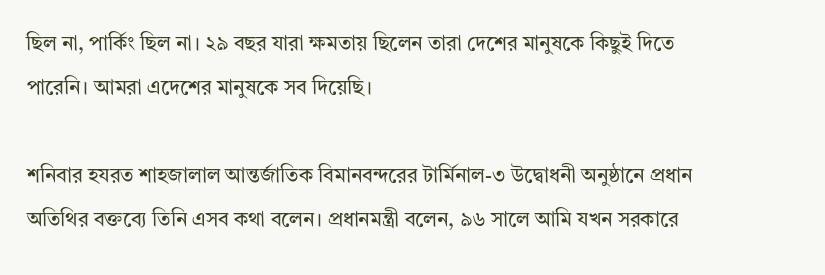ছিল না, পার্কিং ছিল না। ২৯ বছর যারা ক্ষমতায় ছিলেন তারা দেশের মানুষকে কিছুই দিতে পারেনি। আমরা এদেশের মানুষকে সব দিয়েছি।

শনিবার হযরত শাহজালাল আন্তর্জাতিক বিমানবন্দরের টার্মিনাল-৩ উদ্বোধনী অনুষ্ঠানে প্রধান অতিথির বক্তব্যে তিনি এসব কথা বলেন। প্রধানমন্ত্রী বলেন, ৯৬ সালে আমি যখন সরকারে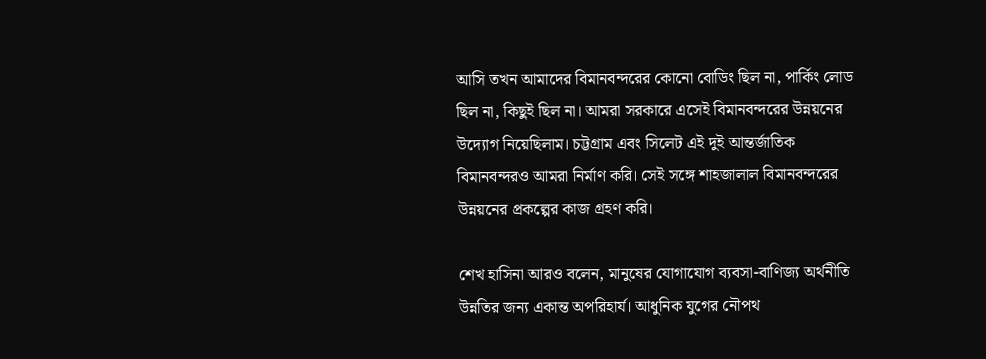আসি তখন আমাদের বিমানবন্দরের কোনো বোডিং ছিল না, পার্কিং লোড ছিল না, কিছুই ছিল না। আমরা সরকারে এসেই বিমানবন্দরের উন্নয়নের উদ্যোগ নিয়েছিলাম। চট্টগ্রাম এবং সিলেট এই দুই আন্তর্জাতিক বিমানবন্দরও আমরা নির্মাণ করি। সেই সঙ্গে শাহজালাল বিমানবন্দরের উন্নয়নের প্রকল্পের কাজ গ্রহণ করি।

শেখ হাসিনা আরও বলেন, মানুষের যোগাযোগ ব্যবসা-বাণিজ্য অর্থনীতি উন্নতির জন্য একান্ত অপরিহার্য। আধুনিক যুগের নৌপথ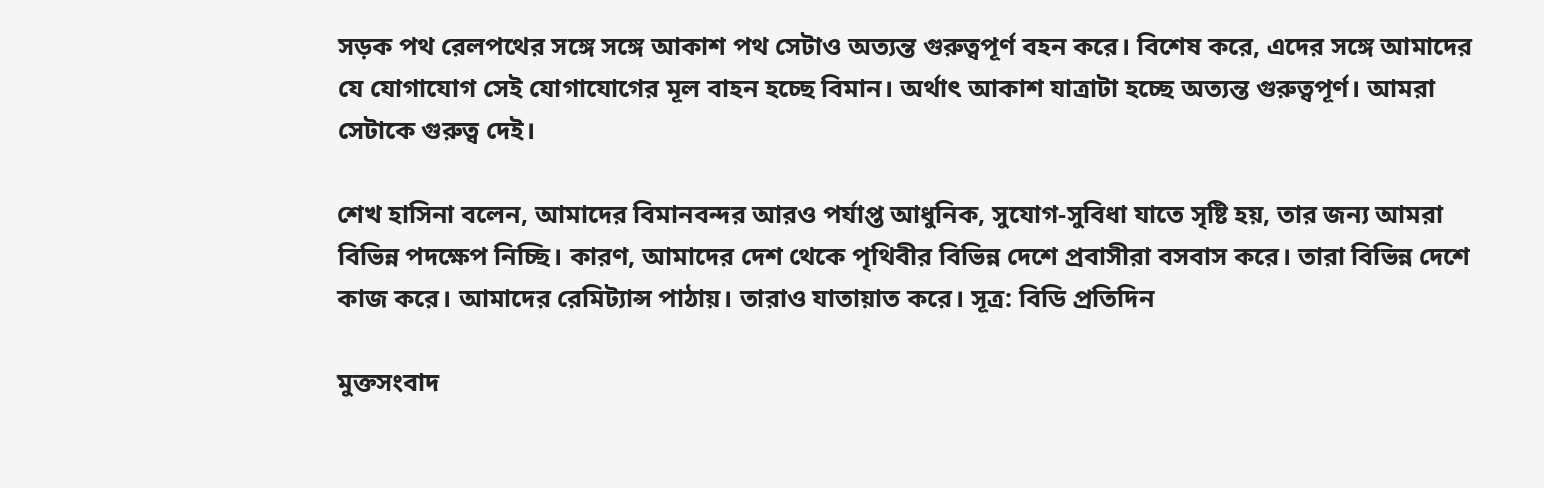সড়ক পথ রেলপথের সঙ্গে সঙ্গে আকাশ পথ সেটাও অত্যন্ত গুরুত্বপূর্ণ বহন করে। বিশেষ করে, এদের সঙ্গে আমাদের যে যোগাযোগ সেই যোগাযোগের মূল বাহন হচ্ছে বিমান। অর্থাৎ আকাশ যাত্রাটা হচ্ছে অত্যন্ত গুরুত্বপূর্ণ। আমরা সেটাকে গুরুত্ব দেই।

শেখ হাসিনা বলেন, আমাদের বিমানবন্দর আরও পর্যাপ্ত আধুনিক, সুযোগ-সুবিধা যাতে সৃষ্টি হয়, তার জন্য আমরা বিভিন্ন পদক্ষেপ নিচ্ছি। কারণ, আমাদের দেশ থেকে পৃথিবীর বিভিন্ন দেশে প্রবাসীরা বসবাস করে। তারা বিভিন্ন দেশে কাজ করে। আমাদের রেমিট্যান্স পাঠায়। তারাও যাতায়াত করে। সূত্র: বিডি প্রতিদিন

মুক্তসংবাদ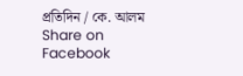প্রতিদিন / কে. আলম
Share on Facebook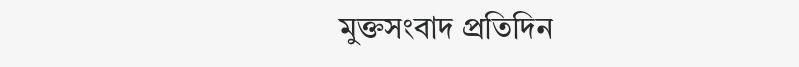মুক্তসংবাদ প্রতিদিন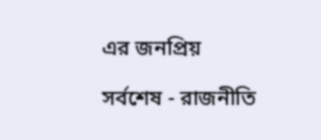এর জনপ্রিয়

সর্বশেষ - রাজনীতি